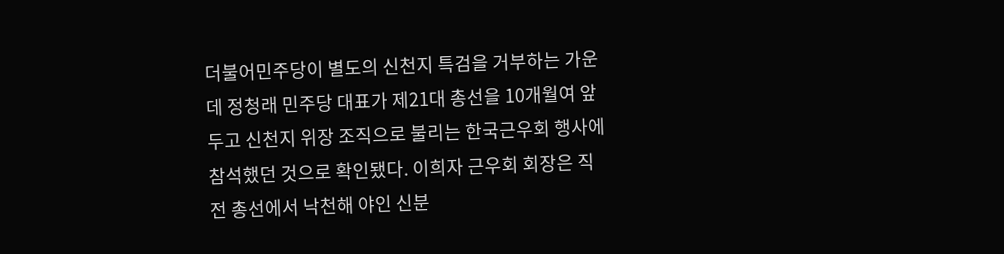더불어민주당이 별도의 신천지 특검을 거부하는 가운데 정청래 민주당 대표가 제21대 총선을 10개월여 앞두고 신천지 위장 조직으로 불리는 한국근우회 행사에 참석했던 것으로 확인됐다. 이희자 근우회 회장은 직전 총선에서 낙천해 야인 신분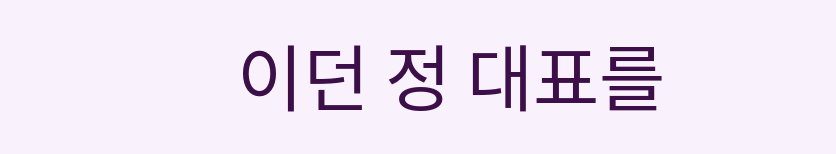이던 정 대표를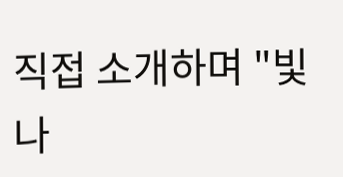직접 소개하며 "빛나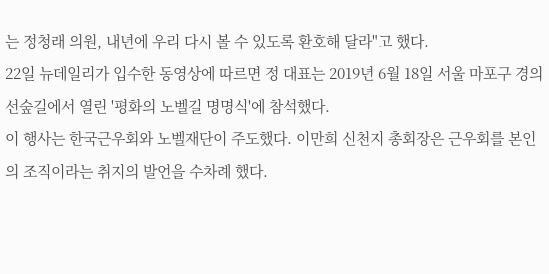는 정청래 의원, 내년에 우리 다시 볼 수 있도록 환호해 달라"고 했다.
22일 뉴데일리가 입수한 동영상에 따르면 정 대표는 2019년 6월 18일 서울 마포구 경의선숲길에서 열린 '평화의 노벨길 명명식'에 참석했다.
이 행사는 한국근우회와 노벨재단이 주도했다. 이만희 신천지 총회장은 근우회를 본인의 조직이라는 취지의 발언을 수차례 했다.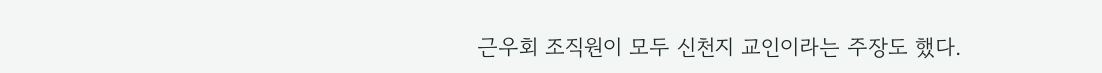근우회 조직원이 모두 신천지 교인이라는 주장도 했다.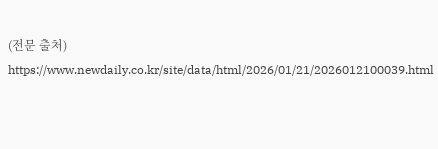(전문 출처)
https://www.newdaily.co.kr/site/data/html/2026/01/21/2026012100039.html